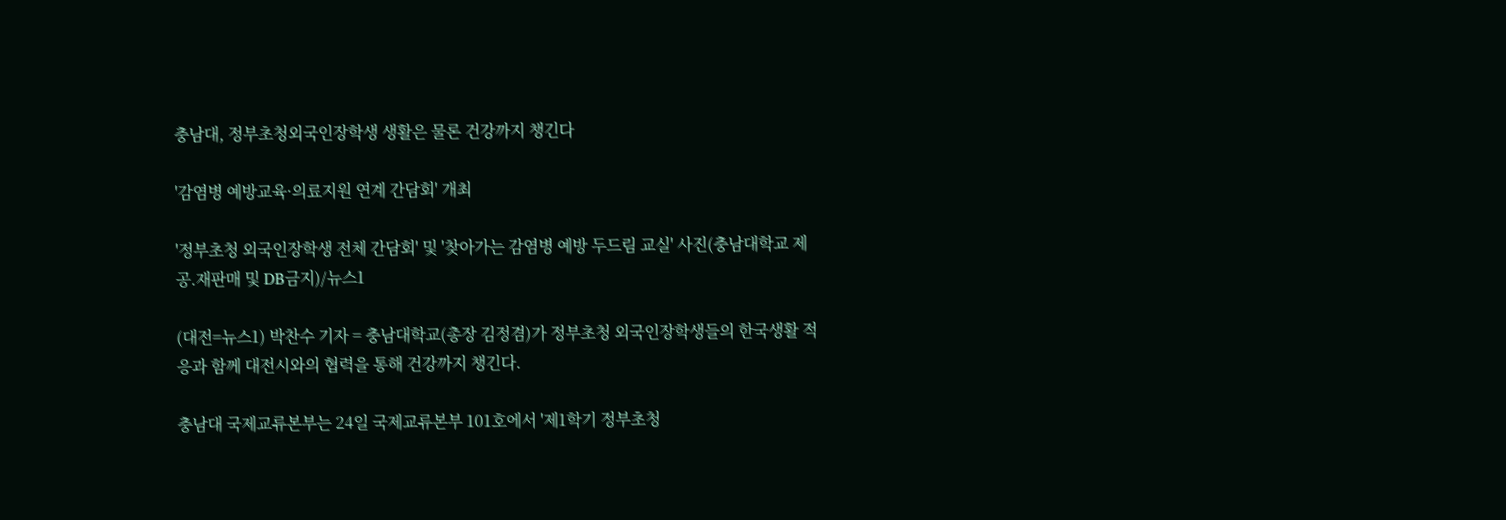충남대, 정부초청외국인장학생 생활은 물론 건강까지 챙긴다

'감염병 예방교육·의료지원 연계 간담회' 개최

'정부초청 외국인장학생 전체 간담회' 및 '찾아가는 감염병 예방 두드림 교실' 사진(충남대학교 제공.재판매 및 DB금지)/뉴스1

(대전=뉴스1) 박찬수 기자 = 충남대학교(총장 김정겸)가 정부초청 외국인장학생들의 한국생활 적응과 함께 대전시와의 협력을 통해 건강까지 챙긴다.

충남대 국제교류본부는 24일 국제교류본부 101호에서 '제1학기 정부초청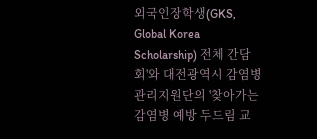외국인장학생(GKS, Global Korea Scholarship) 전체 간담회'와 대전광역시 감염병관리지원단의 '찾아가는 감염병 예방 두드림 교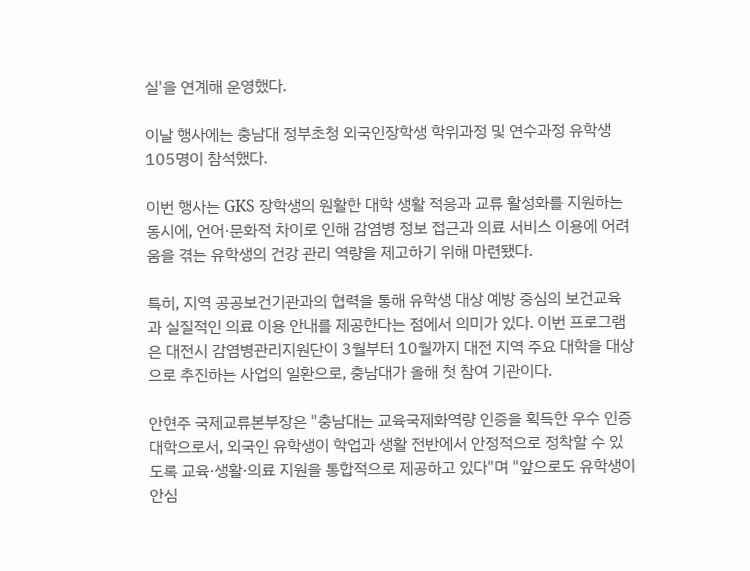실'을 연계해 운영했다.

이날 행사에는 충남대 정부초청 외국인장학생 학위과정 및 연수과정 유학생 105명이 참석했다.

이번 행사는 GKS 장학생의 원활한 대학 생활 적응과 교류 활성화를 지원하는 동시에, 언어·문화적 차이로 인해 감염병 정보 접근과 의료 서비스 이용에 어려움을 겪는 유학생의 건강 관리 역량을 제고하기 위해 마련됐다.

특히, 지역 공공보건기관과의 협력을 통해 유학생 대상 예방 중심의 보건교육과 실질적인 의료 이용 안내를 제공한다는 점에서 의미가 있다. 이번 프로그램은 대전시 감염병관리지원단이 3월부터 10월까지 대전 지역 주요 대학을 대상으로 추진하는 사업의 일환으로, 충남대가 올해 첫 참여 기관이다.

안현주 국제교류본부장은 "충남대는 교육국제화역량 인증을 획득한 우수 인증대학으로서, 외국인 유학생이 학업과 생활 전반에서 안정적으로 정착할 수 있도록 교육·생활·의료 지원을 통합적으로 제공하고 있다"며 "앞으로도 유학생이 안심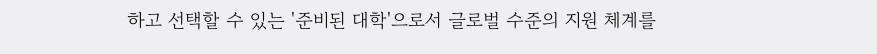하고 선택할 수 있는 '준비된 대학'으로서 글로벌 수준의 지원 체계를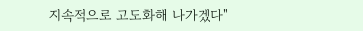지속적으로 고도화해 나가겠다"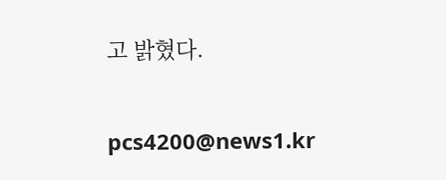고 밝혔다.

pcs4200@news1.kr